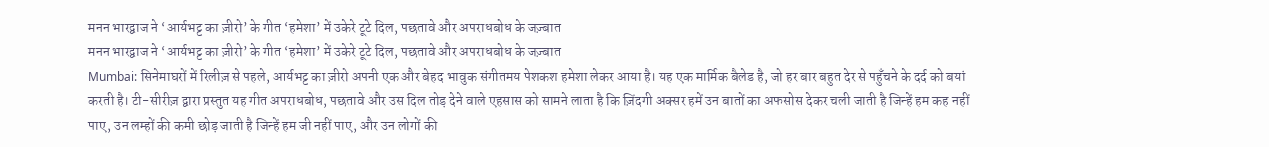मनन भारद्वाज ने ‘आर्यभट्ट का ज़ीरो’ के गीत ‘हमेशा’ में उकेरे टूटे दिल, पछतावे और अपराधबोध के जज़्बात
मनन भारद्वाज ने ‘आर्यभट्ट का ज़ीरो’ के गीत ‘हमेशा’ में उकेरे टूटे दिल, पछतावे और अपराधबोध के जज़्बात
Mumbai: सिनेमाघरों में रिलीज़ से पहले, आर्यभट्ट का ज़ीरो अपनी एक और बेहद भावुक संगीतमय पेशकश हमेशा लेकर आया है। यह एक मार्मिक बैलेड है, जो हर बार बहुत देर से पहुँचने के दर्द को बयां करती है। टी-सीरीज़ द्वारा प्रस्तुत यह गीत अपराधबोध, पछतावे और उस दिल तोड़ देने वाले एहसास को सामने लाता है कि ज़िंदगी अक्सर हमें उन बातों का अफसोस देकर चली जाती है जिन्हें हम कह नहीं पाए, उन लम्हों की कमी छोड़ जाती है जिन्हें हम जी नहीं पाए, और उन लोगों की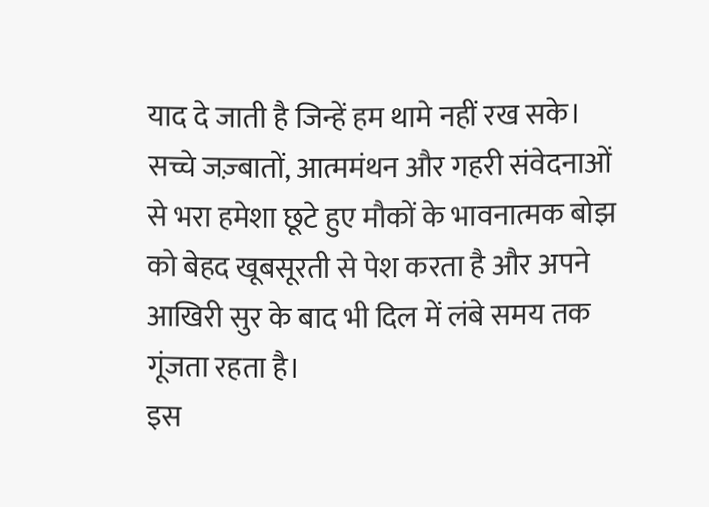याद दे जाती है जिन्हें हम थामे नहीं रख सके। सच्चे जज़्बातों, आत्ममंथन और गहरी संवेदनाओं से भरा हमेशा छूटे हुए मौकों के भावनात्मक बोझ को बेहद खूबसूरती से पेश करता है और अपने आखिरी सुर के बाद भी दिल में लंबे समय तक गूंजता रहता है।
इस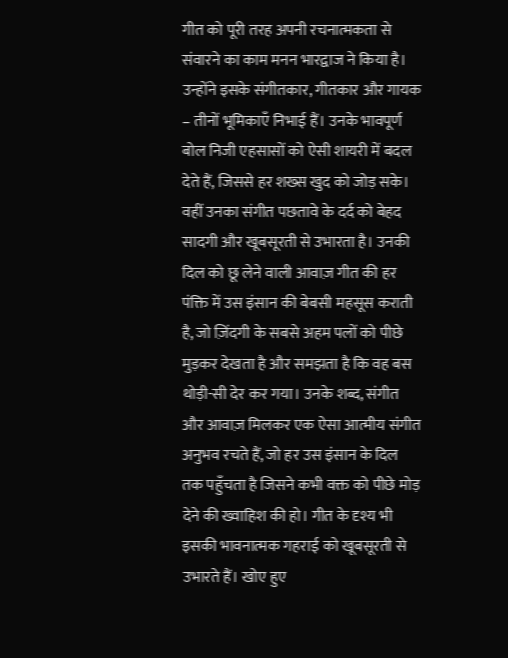गीत को पूरी तरह अपनी रचनात्मकता से संवारने का काम मनन भारद्वाज ने किया है। उन्होंने इसके संगीतकार, गीतकार और गायक – तीनों भूमिकाएँ निभाई हैं। उनके भावपूर्ण बोल निजी एहसासों को ऐसी शायरी में बदल देते हैं, जिससे हर शख्स खुद को जोड़ सके। वहीं उनका संगीत पछतावे के दर्द को बेहद सादगी और खूबसूरती से उभारता है। उनकी दिल को छू लेने वाली आवाज़ गीत की हर पंक्ति में उस इंसान की बेबसी महसूस कराती है, जो ज़िंदगी के सबसे अहम पलों को पीछे मुड़कर देखता है और समझता है कि वह बस थोड़ी-सी देर कर गया। उनके शब्द, संगीत और आवाज़ मिलकर एक ऐसा आत्मीय संगीत अनुभव रचते हैं, जो हर उस इंसान के दिल तक पहुँचता है जिसने कभी वक्त को पीछे मोड़ देने की ख्वाहिश की हो। गीत के दृश्य भी इसकी भावनात्मक गहराई को खूबसूरती से उभारते हैं। खोए हुए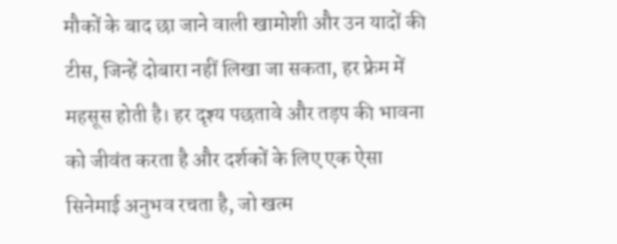मौकों के बाद छा जाने वाली खामोशी और उन यादों की टीस, जिन्हें दोबारा नहीं लिखा जा सकता, हर फ्रेम में महसूस होती है। हर दृश्य पछतावे और तड़प की भावना को जीवंत करता है और दर्शकों के लिए एक ऐसा सिनेमाई अनुभव रचता है, जो खत्म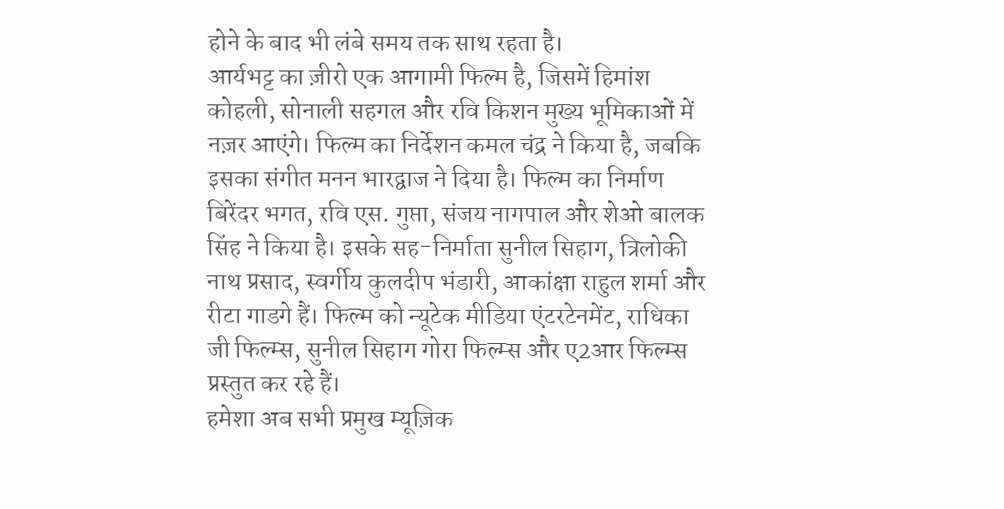होने के बाद भी लंबे समय तक साथ रहता है।
आर्यभट्ट का ज़ीरो एक आगामी फिल्म है, जिसमें हिमांश कोहली, सोनाली सहगल और रवि किशन मुख्य भूमिकाओं में नज़र आएंगे। फिल्म का निर्देशन कमल चंद्र ने किया है, जबकि इसका संगीत मनन भारद्वाज ने दिया है। फिल्म का निर्माण बिरेंदर भगत, रवि एस. गुप्ता, संजय नागपाल और शेओ बालक सिंह ने किया है। इसके सह-निर्माता सुनील सिहाग, त्रिलोकी नाथ प्रसाद, स्वर्गीय कुलदीप भंडारी, आकांक्षा राहुल शर्मा और रीटा गाडगे हैं। फिल्म को न्यूटेक मीडिया एंटरटेनमेंट, राधिका जी फिल्म्स, सुनील सिहाग गोरा फिल्म्स और ए2आर फिल्म्स प्रस्तुत कर रहे हैं।
हमेशा अब सभी प्रमुख म्यूज़िक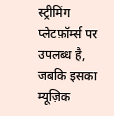स्ट्रीमिंग प्लेटफ़ॉर्म्स पर उपलब्ध है, जबकि इसका म्यूज़िक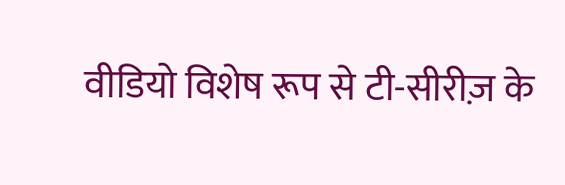वीडियो विशेष रूप से टी-सीरीज़ के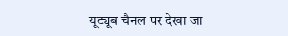यूट्यूब चैनल पर देखा जा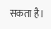सकता है।